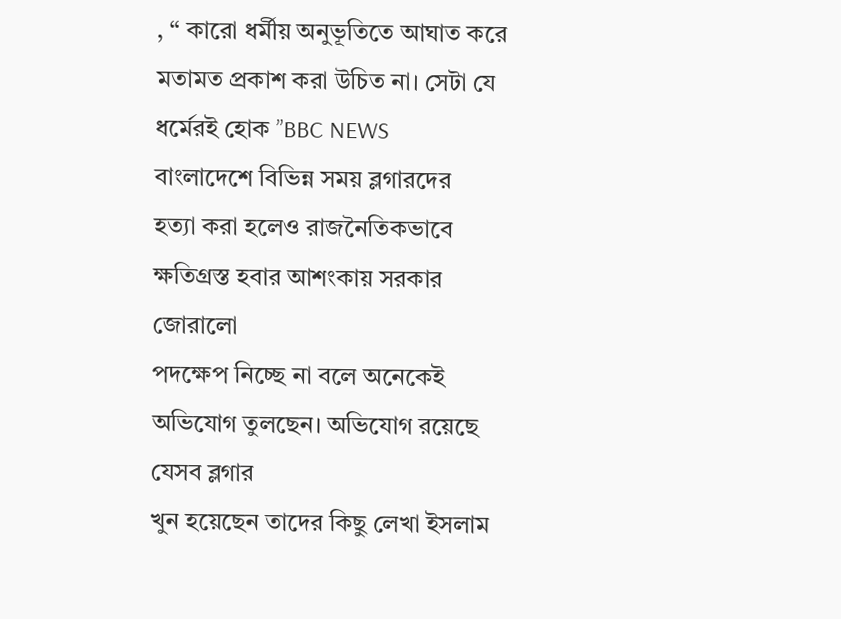, “ কারো ধর্মীয় অনুভূতিতে আঘাত করে মতামত প্রকাশ করা উচিত না। সেটা যে ধর্মেরই হোক ”BBC NEWS
বাংলাদেশে বিভিন্ন সময় ব্লগারদের
হত্যা করা হলেও রাজনৈতিকভাবে ক্ষতিগ্রস্ত হবার আশংকায় সরকার জোরালো
পদক্ষেপ নিচ্ছে না বলে অনেকেই অভিযোগ তুলছেন। অভিযোগ রয়েছে যেসব ব্লগার
খুন হয়েছেন তাদের কিছু লেখা ইসলাম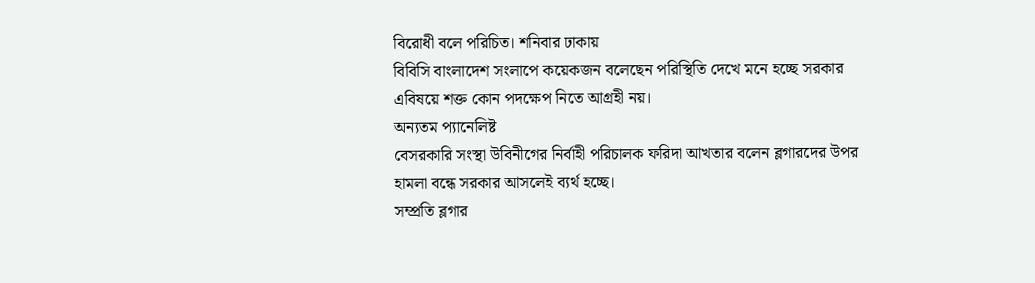বিরোধী বলে পরিচিত। শনিবার ঢাকায়
বিবিসি বাংলাদেশ সংলাপে কয়েকজন বলেছেন পরিস্থিতি দেখে মনে হচ্ছে সরকার
এবিষয়ে শক্ত কোন পদক্ষেপ নিতে আগ্রহী নয়।
অন্যতম প্যানেলিষ্ট
বেসরকারি সংস্থা উবিনীগের নির্বাহী পরিচালক ফরিদা আখতার বলেন ব্লগারদের উপর
হামলা বন্ধে সরকার আসলেই ব্যর্থ হচ্ছে।
সম্প্রতি ব্লগার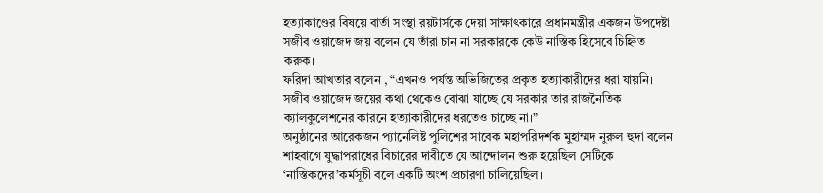হত্যাকাণ্ডের বিষয়ে বার্তা সংস্থা রয়টার্সকে দেয়া সাক্ষাৎকারে প্রধানমন্ত্রীর একজন উপদেষ্টা সজীব ওয়াজেদ জয় বলেন যে তাঁরা চান না সরকারকে কেউ নাস্তিক হিসেবে চিহ্নিত করুক।
ফরিদা আখতার বলেন , “এখনও পর্যন্ত অভিজিতের প্রকৃত হত্যাকারীদের ধরা যায়নি। সজীব ওয়াজেদ জয়ের কথা থেকেও বোঝা যাচ্ছে যে সরকার তার রাজনৈতিক ক্যালকুলেশনের কারনে হত্যাকারীদের ধরতেও চাচ্ছে না।”
অনুষ্ঠানের আরেকজন প্যানেলিষ্ট পুলিশের সাবেক মহাপরিদর্শক মুহাম্মদ নুরুল হুদা বলেন শাহবাগে যুদ্ধাপরাধের বিচারের দাবীতে যে আন্দোলন শুরু হয়েছিল সেটিকে ‘নাস্তিকদের’কর্মসূচী বলে একটি অংশ প্রচারণা চালিয়েছিল।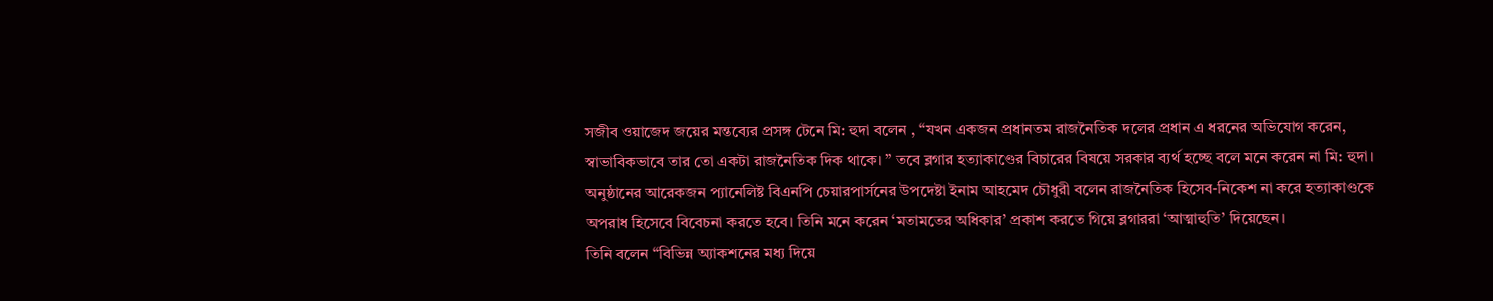সজীব ওয়াজেদ জয়ের মন্তব্যের প্রসঙ্গ টেনে মি: হুদা বলেন , “যখন একজন প্রধানতম রাজনৈতিক দলের প্রধান এ ধরনের অভিযোগ করেন, স্বাভাবিকভাবে তার তো একটা রাজনৈতিক দিক থাকে। ” তবে ব্লগার হত্যাকাণ্ডের বিচারের বিষয়ে সরকার ব্যর্থ হচ্ছে বলে মনে করেন না মি: হুদা।
অনুষ্ঠানের আরেকজন প্যানেলিষ্ট বিএনপি চেয়ারপার্সনের উপদেষ্টা ইনাম আহমেদ চৌধুরী বলেন রাজনৈতিক হিসেব-নিকেশ না করে হত্যাকাণ্ডকে অপরাধ হিসেবে বিবেচনা করতে হবে। তিনি মনে করেন ‘মতামতের অধিকার’ প্রকাশ করতে গিয়ে ব্লগাররা ‘আত্মাহুতি’ দিয়েছেন।
তিনি বলেন “বিভিন্ন অ্যাকশনের মধ্য দিয়ে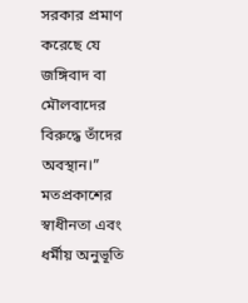সরকার প্রমাণ করেছে যে জঙ্গিবাদ বা মৌলবাদের বিরুদ্ধে তাঁদের অবস্থান।”
মতপ্রকাশের স্বাধীনতা এবং ধর্মীয় অনুভূতি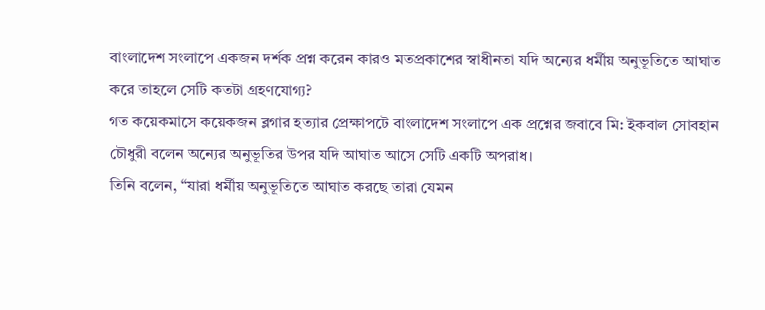বাংলাদেশ সংলাপে একজন দর্শক প্রশ্ন করেন কারও মতপ্রকাশের স্বাধীনতা যদি অন্যের ধর্মীয় অনুভূতিতে আঘাত করে তাহলে সেটি কতটা গ্রহণযোগ্য?
গত কয়েকমাসে কয়েকজন ব্লগার হত্যার প্রেক্ষাপটে বাংলাদেশ সংলাপে এক প্রশ্নের জবাবে মি: ইকবাল সোবহান চৌধুরী বলেন অন্যের অনুভূতির উপর যদি আঘাত আসে সেটি একটি অপরাধ।
তিনি বলেন, “যারা ধর্মীয় অনুভূতিতে আঘাত করছে তারা যেমন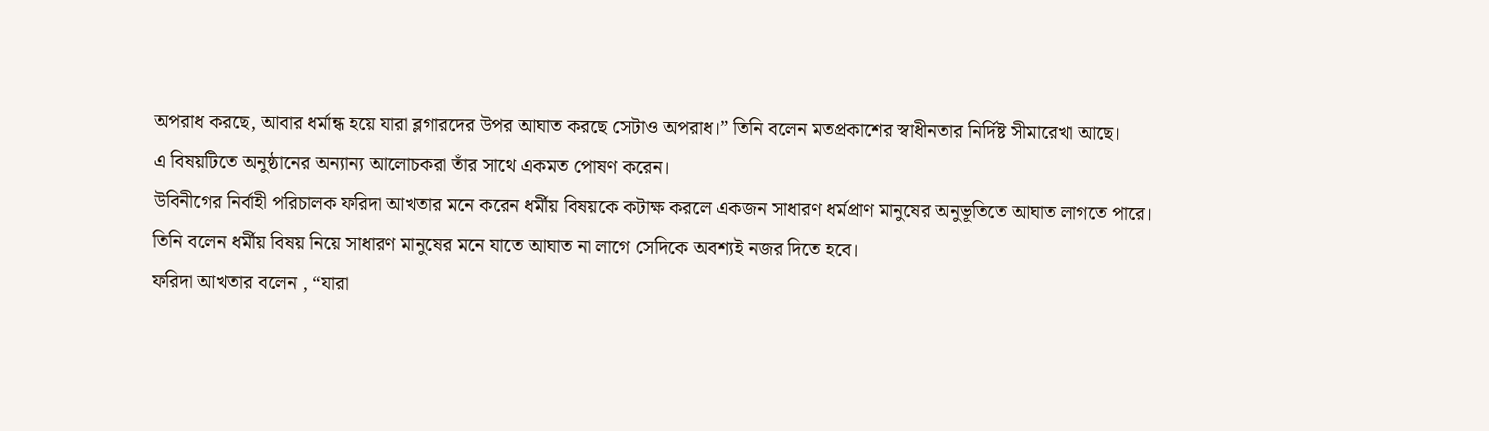অপরাধ করছে, আবার ধর্মান্ধ হয়ে যারা ব্লগারদের উপর আঘাত করছে সেটাও অপরাধ।” তিনি বলেন মতপ্রকাশের স্বাধীনতার নির্দিষ্ট সীমারেখা আছে।
এ বিষয়টিতে অনুষ্ঠানের অন্যান্য আলোচকরা তাঁর সাথে একমত পোষণ করেন।
উবিনীগের নির্বাহী পরিচালক ফরিদা আখতার মনে করেন ধর্মীয় বিষয়কে কটাক্ষ করলে একজন সাধারণ ধর্মপ্রাণ মানুষের অনুভূতিতে আঘাত লাগতে পারে।
তিনি বলেন ধর্মীয় বিষয় নিয়ে সাধারণ মানুষের মনে যাতে আঘাত না লাগে সেদিকে অবশ্যই নজর দিতে হবে।
ফরিদা আখতার বলেন , “যারা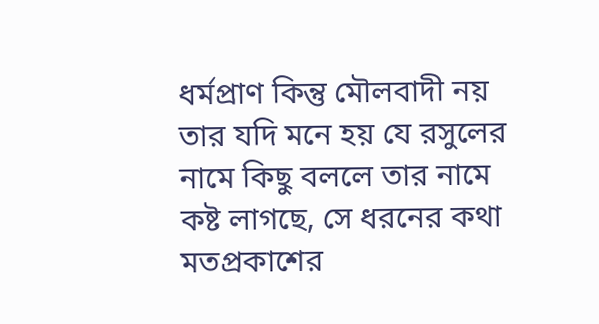ধর্মপ্রাণ কিন্তু মৌলবাদী নয় তার যদি মনে হয় যে রসুলের নামে কিছু বললে তার নামে কষ্ট লাগছে, সে ধরনের কথা মতপ্রকাশের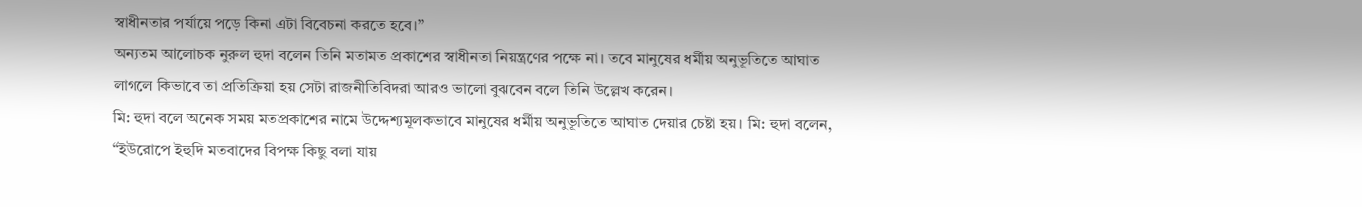স্বাধীনতার পর্যায়ে পড়ে কিনা এটা বিবেচনা করতে হবে।”
অন্যতম আলোচক নুরুল হুদা বলেন তিনি মতামত প্রকাশের স্বাধীনতা নিয়ন্ত্রণের পক্ষে না। তবে মানুষের ধর্মীয় অনুভূতিতে আঘাত লাগলে কিভাবে তা প্রতিক্রিয়া হয় সেটা রাজনীতিবিদরা আরও ভালো বুঝবেন বলে তিনি উল্লেখ করেন।
মি: হুদা বলে অনেক সময় মতপ্রকাশের নামে উদ্দেশ্যমূলকভাবে মানুষের ধর্মীয় অনুভূতিতে আঘাত দেয়ার চেষ্টা হয়। মি: হুদা বলেন, “ইউরোপে ইহুদি মতবাদের বিপক্ষ কিছু বলা যায়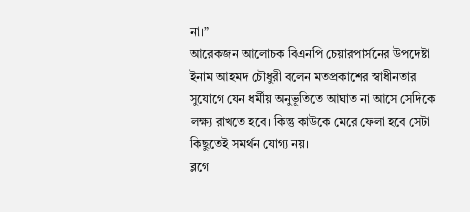না।”
আরেকজন আলোচক বিএনপি চেয়ারপার্সনের উপদেষ্টা ইনাম আহমদ চৌধুরী বলেন মতপ্রকাশের স্বাধীনতার সুযোগে যেন ধর্মীয় অনুভূতিতে আঘাত না আসে সেদিকে লক্ষ্য রাখতে হবে। কিন্তু কাউকে মেরে ফেলা হবে সেটা কিছুতেই সমর্থন যোগ্য নয়।
ব্লগে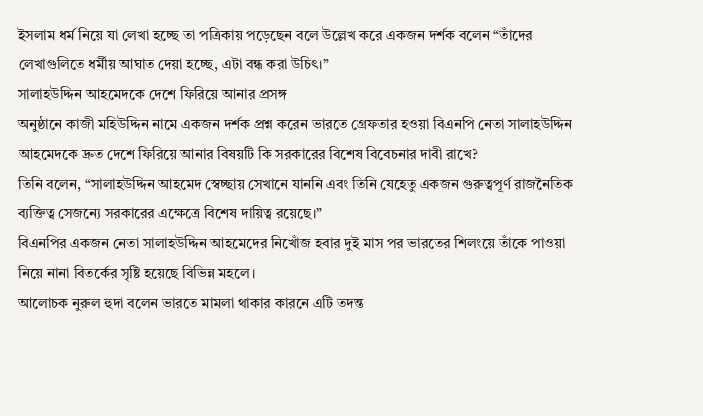ইসলাম ধর্ম নিয়ে যা লেখা হচ্ছে তা পত্রিকায় পড়েছেন বলে উল্লেখ করে একজন দর্শক বলেন “তাঁদের লেখাগুলিতে ধর্মীয় আঘাত দেয়া হচ্ছে, এটা বন্ধ করা উচিৎ।”
সালাহউদ্দিন আহমেদকে দেশে ফিরিয়ে আনার প্রসঙ্গ
অনুষ্ঠানে কাজী মহিউদ্দিন নামে একজন দর্শক প্রশ্ন করেন ভারতে গ্রেফতার হওয়া বিএনপি নেতা সালাহউদ্দিন আহমেদকে দ্রুত দেশে ফিরিয়ে আনার বিষয়টি কি সরকারের বিশেষ বিবেচনার দাবী রাখে?
তিনি বলেন, “সালাহউদ্দিন আহমেদ স্বেচ্ছায় সেখানে যাননি এবং তিনি যেহেতু একজন গুরুত্বপূর্ণ রাজনৈতিক ব্যক্তিত্ব সেজন্যে সরকারের এক্ষেত্রে বিশেষ দায়িত্ব রয়েছে।”
বিএনপির একজন নেতা সালাহউদ্দিন আহমেদের নিখোঁজ হবার দুই মাস পর ভারতের শিলংয়ে তাঁকে পাওয়া নিয়ে নানা বিতর্কের সৃষ্টি হয়েছে বিভিন্ন মহলে।
আলোচক নুরুল হুদা বলেন ভারতে মামলা থাকার কারনে এটি তদন্ত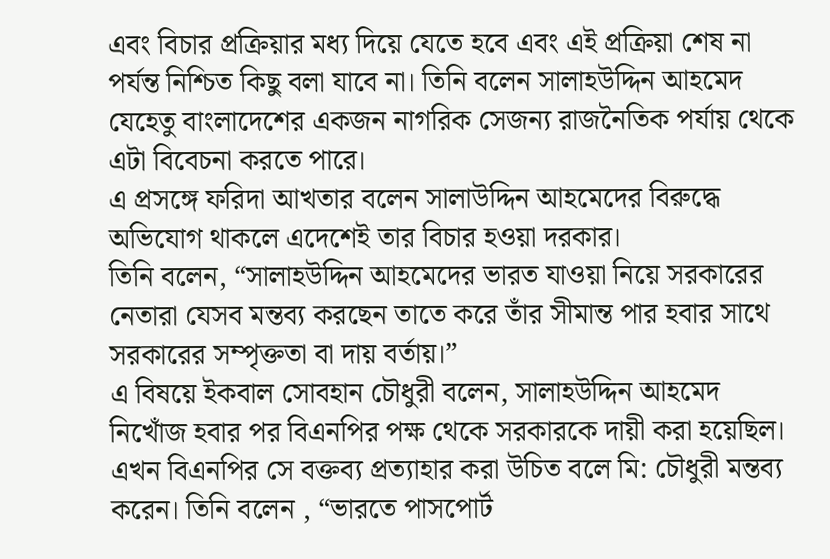এবং বিচার প্রক্রিয়ার মধ্য দিয়ে যেতে হবে এবং এই প্রক্রিয়া শেষ না পর্যন্ত নিশ্চিত কিছু বলা যাবে না। তিনি বলেন সালাহউদ্দিন আহমেদ যেহেতু বাংলাদেশের একজন নাগরিক সেজন্য রাজনৈতিক পর্যায় থেকে এটা বিবেচনা করতে পারে।
এ প্রসঙ্গে ফরিদা আখতার বলেন সালাউদ্দিন আহমেদের বিরুদ্ধে অভিযোগ থাকলে এদেশেই তার বিচার হওয়া দরকার।
তিনি বলেন, “সালাহউদ্দিন আহমেদের ভারত যাওয়া নিয়ে সরকারের নেতারা যেসব মন্তব্য করছেন তাতে করে তাঁর সীমান্ত পার হবার সাথে সরকারের সম্পৃক্ততা বা দায় বর্তায়।”
এ বিষয়ে ইকবাল সোবহান চৌধুরী বলেন, সালাহউদ্দিন আহমেদ নিখোঁজ হবার পর বিএনপির পক্ষ থেকে সরকারকে দায়ী করা হয়েছিল। এখন বিএনপির সে বক্তব্য প্রত্যাহার করা উচিত বলে মি: চৌধুরী মন্তব্য করেন। তিনি বলেন , “ভারতে পাসপোর্ট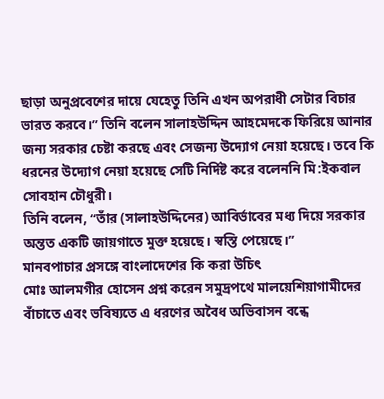ছাড়া অনুপ্রবেশের দায়ে যেহেতু তিনি এখন অপরাধী সেটার বিচার ভারত করবে।” তিনি বলেন সালাহউদ্দিন আহমেদকে ফিরিয়ে আনার জন্য সরকার চেষ্টা করছে এবং সেজন্য উদ্যোগ নেয়া হয়েছে। তবে কি ধরনের উদ্যোগ নেয়া হয়েছে সেটি নির্দিষ্ট করে বলেননি মি:ইকবাল সোবহান চৌধুরী।
তিনি বলেন, “তাঁর (সালাহউদ্দিনের) আবির্ভাবের মধ্য দিয়ে সরকার অন্তত একটি জায়গাতে মুক্ত হয়েছে। স্বস্তি পেয়েছে।”
মানবপাচার প্রসঙ্গে বাংলাদেশের কি করা উচিৎ
মোঃ আলমগীর হোসেন প্রশ্ন করেন সমুদ্রপথে মালয়েশিয়াগামীদের বাঁচাতে এবং ভবিষ্যতে এ ধরণের অবৈধ অভিবাসন বন্ধে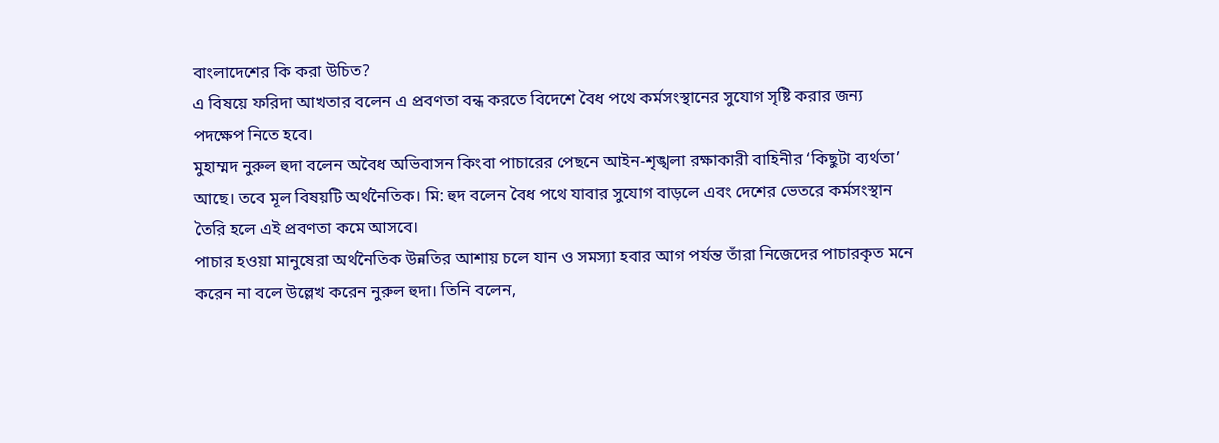বাংলাদেশের কি করা উচিত?
এ বিষয়ে ফরিদা আখতার বলেন এ প্রবণতা বন্ধ করতে বিদেশে বৈধ পথে কর্মসংস্থানের সুযোগ সৃষ্টি করার জন্য পদক্ষেপ নিতে হবে।
মুহাম্মদ নুরুল হুদা বলেন অবৈধ অভিবাসন কিংবা পাচারের পেছনে আইন-শৃঙ্খলা রক্ষাকারী বাহিনীর ‘কিছুটা ব্যর্থতা’ আছে। তবে মূল বিষয়টি অর্থনৈতিক। মি: হুদ বলেন বৈধ পথে যাবার সুযোগ বাড়লে এবং দেশের ভেতরে কর্মসংস্থান তৈরি হলে এই প্রবণতা কমে আসবে।
পাচার হওয়া মানুষেরা অর্থনৈতিক উন্নতির আশায় চলে যান ও সমস্যা হবার আগ পর্যন্ত তাঁরা নিজেদের পাচারকৃত মনে করেন না বলে উল্লেখ করেন নুরুল হুদা। তিনি বলেন,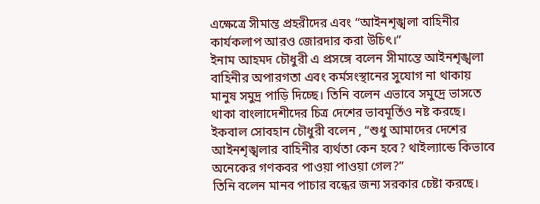এক্ষেত্রে সীমান্ত প্রহরীদের এবং “আইনশৃঙ্খলা বাহিনীর কার্যকলাপ আরও জোরদার করা উচিৎ।”
ইনাম আহমদ চৌধুরী এ প্রসঙ্গে বলেন সীমান্তে আইনশৃঙ্খলা বাহিনীর অপারগতা এবং কর্মসংস্থানের সুযোগ না থাকায় মানুষ সমুদ্র পাড়ি দিচ্ছে। তিনি বলেন এভাবে সমুদ্রে ভাসতে থাকা বাংলাদেশীদের চিত্র দেশের ভাবমূর্তিও নষ্ট করছে।
ইকবাল সোবহান চৌধুরী বলেন , “শুধু আমাদের দেশের আইনশৃঙ্খলার বাহিনীর ব্যর্থতা কেন হবে? থাইল্যান্ডে কিভাবে অনেকের গণকবর পাওয়া পাওয়া গেল?”
তিনি বলেন মানব পাচার বন্ধের জন্য সরকার চেষ্টা করছে।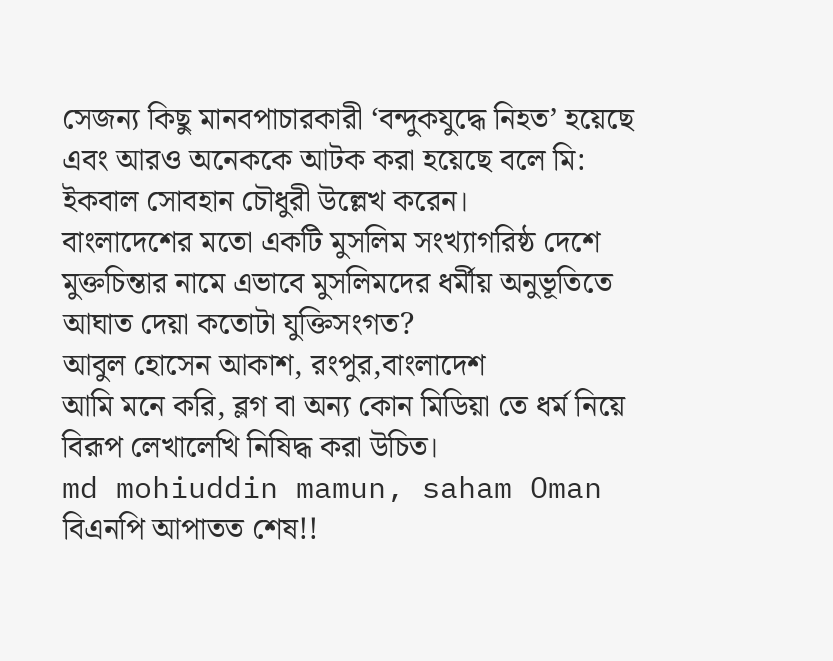সেজন্য কিছু মানবপাচারকারী ‘বন্দুকযুদ্ধে নিহত’ হয়েছে এবং আরও অনেককে আটক করা হয়েছে বলে মি: ইকবাল সোবহান চৌধুরী উল্লেখ করেন।
বাংলাদেশের মতো একটি মুসলিম সংখ্যাগরিষ্ঠ দেশে মুক্তচিন্তার নামে এভাবে মুসলিমদের ধর্মীয় অনুভূতিতে আঘাত দেয়া কতোটা যুক্তিসংগত?
আবুল হোসেন আকাশ, রংপুর,বাংলাদেশ
আমি মনে করি, ব্লগ বা অন্য কোন মিডিয়া তে ধর্ম নিয়ে বিরূপ লেখালেখি নিষিদ্ধ করা উচিত।
md mohiuddin mamun, saham Oman
বিএনপি আপাতত শেষ!!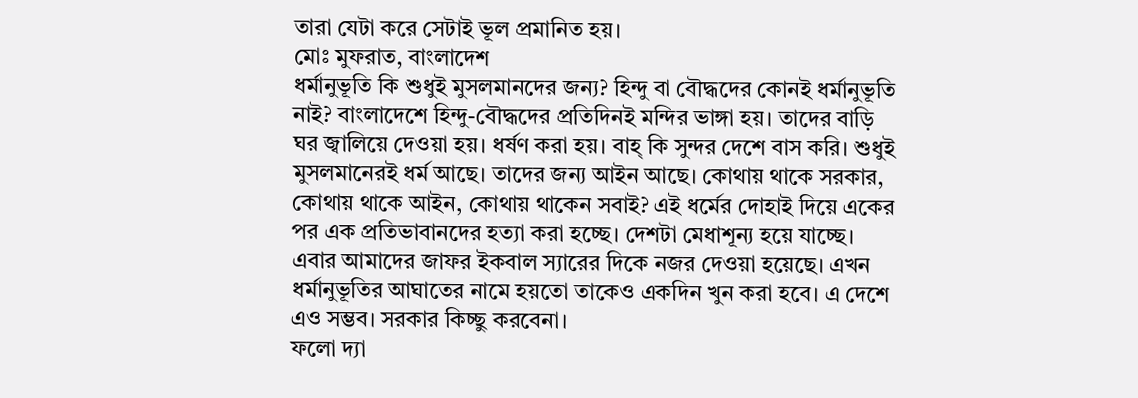তারা যেটা করে সেটাই ভূল প্রমানিত হয়।
মোঃ মুফরাত, বাংলাদেশ
ধর্মানুভূতি কি শুধুই মুসলমানদের জন্য? হিন্দু বা বৌদ্ধদের কোনই ধর্মানুভূতি নাই? বাংলাদেশে হিন্দু-বৌদ্ধদের প্রতিদিনই মন্দির ভাঙ্গা হয়। তাদের বাড়ি ঘর জ্বালিয়ে দেওয়া হয়। ধর্ষণ করা হয়। বাহ্ কি সুন্দর দেশে বাস করি। শুধুই মুসলমানেরই ধর্ম আছে। তাদের জন্য আইন আছে। কোথায় থাকে সরকার, কোথায় থাকে আইন, কোথায় থাকেন সবাই? এই ধর্মের দোহাই দিয়ে একের পর এক প্রতিভাবানদের হত্যা করা হচ্ছে। দেশটা মেধাশূন্য হয়ে যাচ্ছে। এবার আমাদের জাফর ইকবাল স্যারের দিকে নজর দেওয়া হয়েছে। এখন ধর্মানুভূতির আঘাতের নামে হয়তো তাকেও একদিন খুন করা হবে। এ দেশে এও সম্ভব। সরকার কিচ্ছু করবেনা।
ফলো দ্যা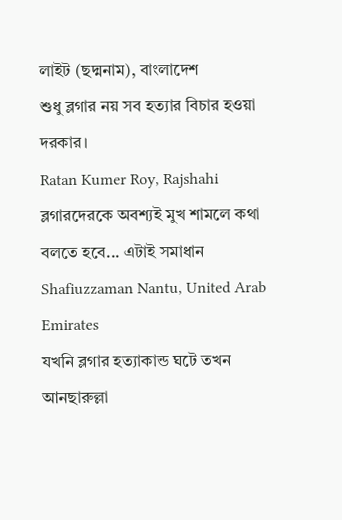লাইট (ছদ্মনাম), বাংলাদেশ
শুধু ব্লগার নয় সব হত্যার বিচার হওয়া দরকার।
Ratan Kumer Roy, Rajshahi
ব্লগারদেরকে অবশ্যই মুখ শামলে কথা বলতে হবে... এটাই সমাধান
Shafiuzzaman Nantu, United Arab Emirates
যখনি ব্লগার হত্যাকান্ড ঘটে তখন আনছারুল্লা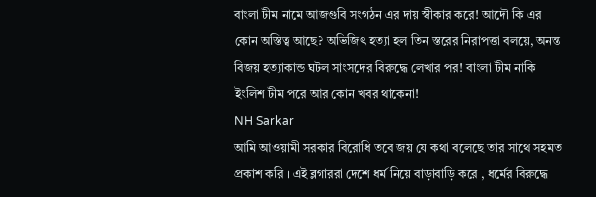বাংলা টীম নামে আজগুবি সংগঠন এর দায় স্বীকার করে! আদৌ কি এর কোন অস্তিত্ব আছে? অভিজিৎ হত্যা হল তিন স্তরের নিরাপত্তা বলয়ে, অনন্ত বিজয় হত্যাকান্ড ঘটল সাংসদের বিরুদ্ধে লেখার পর! বাংলা টীম নাকি ইংলিশ টীম পরে আর কোন খবর থাকেনা!
NH Sarkar
আমি আওয়ামী সরকার বিরোধি তবে জয় যে কথা বলেছে তার সাথে সহমত প্রকাশ করি । এই ব্লগাররা দেশে ধর্ম নিয়ে বাড়াবাড়ি করে , ধর্মের বিরুদ্ধে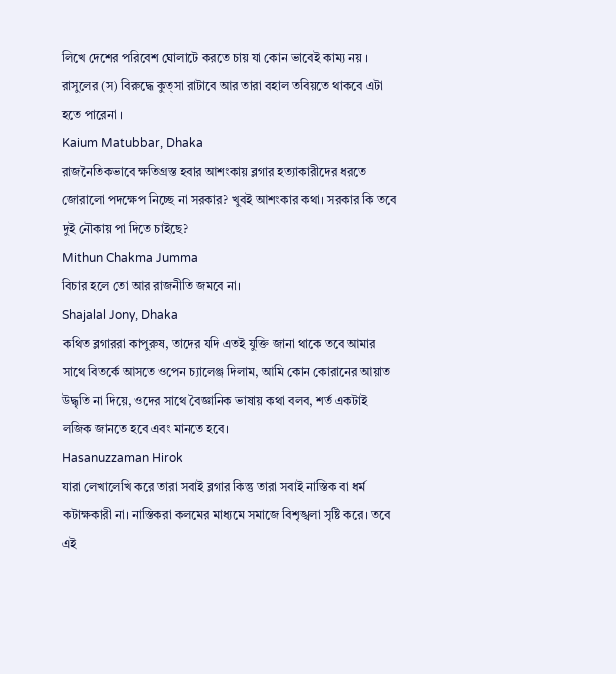লিখে দেশের পরিবেশ ঘোলাটে করতে চায় যা কোন ভাবেই কাম্য নয় । রাসুলের (স) বিরুদ্ধে কুত্সা রাটাবে আর তারা বহাল তবিয়তে থাকবে এটা হতে পারেনা ।
Kaium Matubbar, Dhaka
রাজনৈতিকভাবে ক্ষতিগ্রস্ত হবার আশংকায় ব্লগার হত্যাকারীদের ধরতে জোরালো পদক্ষেপ নিচ্ছে না সরকার? খুবই আশংকার কথা। সরকার কি তবে দুই নৌকায় পা দিতে চাইছে?
Mithun Chakma Jumma
বিচার হলে তো আর রাজনীতি জমবে না।
Shajalal Jony, Dhaka
কথিত ব্লগাররা কাপুরুষ, তাদের যদি এতই যুক্তি জানা থাকে তবে আমার সাথে বিতর্কে আসতে ওপেন চ্যালেঞ্জ দিলাম, আমি কোন কোরানের আয়াত উদ্ধৃতি না দিয়ে, ওদের সাথে বৈজ্ঞানিক ভাষায় কথা বলব, শর্ত একটাই লজিক জানতে হবে এবং মানতে হবে।
Hasanuzzaman Hirok
যারা লেখালেখি করে তারা সবাই ব্লগার কিন্তু তারা সবাই নাস্তিক বা ধর্ম কটাক্ষকারী না। নাস্তিকরা কলমের মাধ্যমে সমাজে বিশৃঙ্খলা সৃষ্টি করে। তবে এই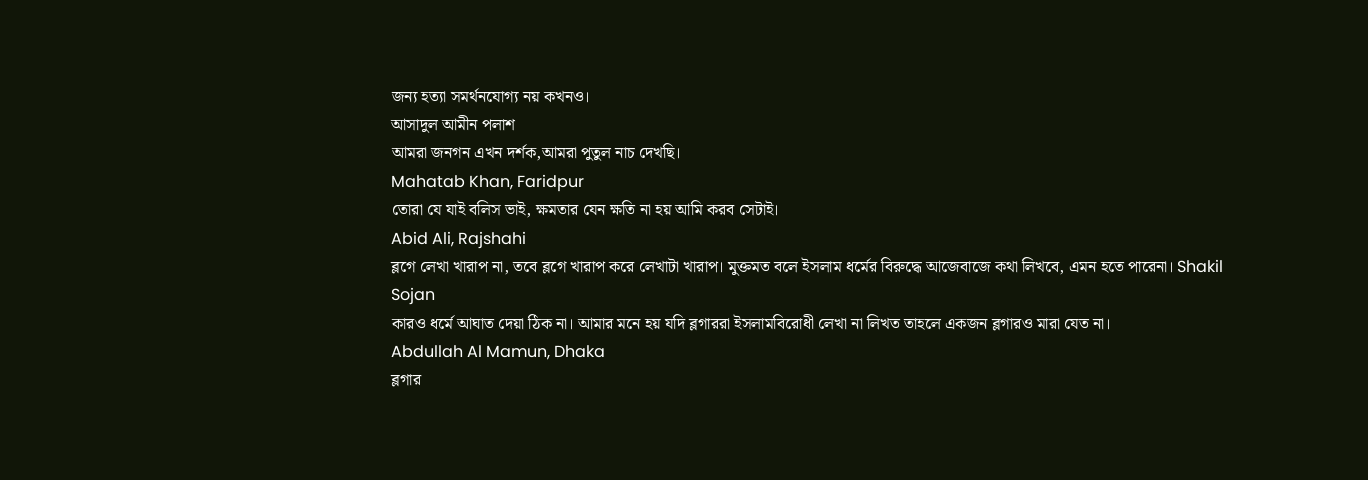জন্য হত্যা সমর্থনযোগ্য নয় কখনও।
আসাদুল আমীন পলাশ
আমরা জনগন এখন দর্শক,আমরা পুতুল নাচ দেখছি।
Mahatab Khan, Faridpur
তোরা যে যাই বলিস ভাই, ক্ষমতার যেন ক্ষতি না হয় আমি করব সেটাই।
Abid Ali, Rajshahi
ব্লগে লেখা খারাপ না, তবে ব্লগে খারাপ করে লেখাটা খারাপ। মুক্তমত বলে ইসলাম ধর্মের বিরুদ্ধে আজেবাজে কথা লিখবে, এমন হতে পারেনা। Shakil Sojan
কারও ধর্মে আঘাত দেয়া ঠিক না। আমার মনে হয় যদি ব্লগাররা ইসলামবিরোধী লেখা না লিখত তাহলে একজন ব্লগারও মারা যেত না।
Abdullah Al Mamun, Dhaka
ব্লগার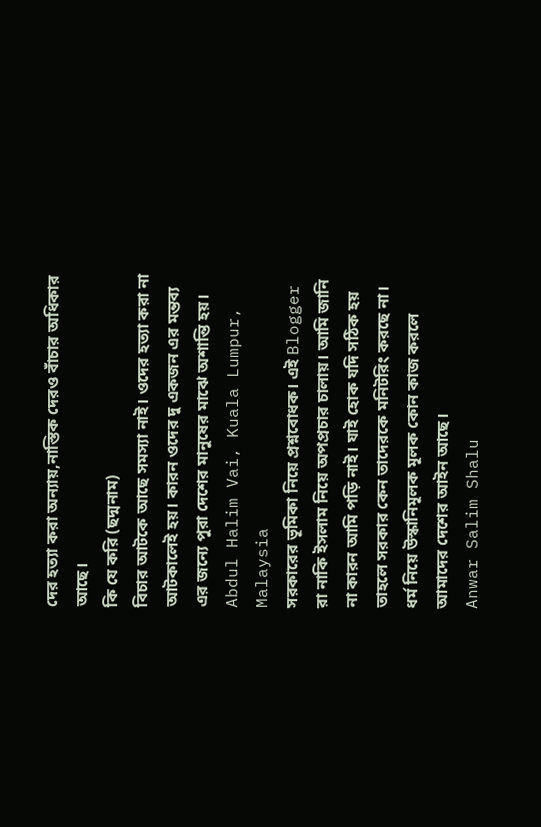দের হত্যা করা অন্যায়,নাস্তিক দেরও বাঁচার অধিকার আছে।
কি যে করি (ছদ্মনাম)
বিচার আটকে আছে সমস্যা নাই। ওদের হত্যা করা না আটকালেই হয়। কারন ওদের দু একজন এর মন্তব্য এর জন্যে পুরা দেশের মানুষের মাঝে অশান্তি হয়।
Abdul Halim Vai, Kuala Lumpur, Malaysia
সরকারের ভূমিকা নিয়ে প্রশ্নবোধক। এই Blogger রা নাকি ইসলাম নিয়ে অপপ্রচার চালায়। আমি জানি না কারন আমি পড়ি নাই। যাই হোক যদি সঠিক হয় তাহলে সরকার কেন তাদেরকে মনিটরিং করছে না। ধর্ম নিয়ে উস্কানিমূলক মূলক কোন কাজ করলে আমাদের দেশের আইন আছে।
Anwar Salim Shalu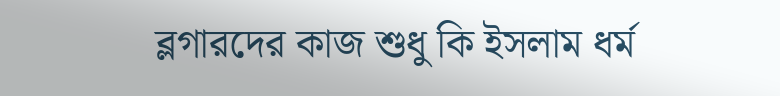ব্লগারদের কাজ শুধু কি ইসলাম ধর্ম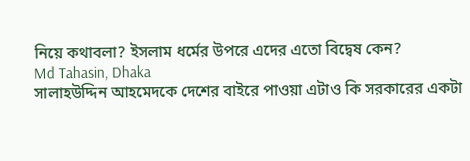নিয়ে কথাবলা? ইসলাম ধর্মের উপরে এদের এতো বিদ্বেষ কেন?
Md Tahasin, Dhaka
সালাহউদ্দিন আহমেদকে দেশের বাইরে পাওয়া এটাও কি সরকারের একটা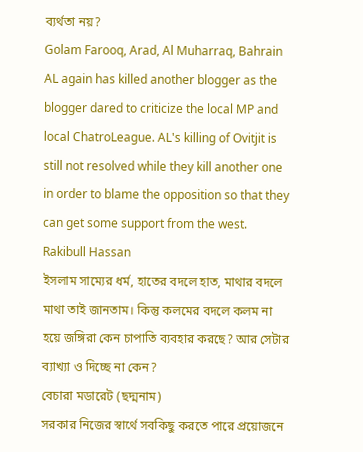ব্যর্থতা নয়?
Golam Farooq, Arad, Al Muharraq, Bahrain
AL again has killed another blogger as the blogger dared to criticize the local MP and local ChatroLeague. AL's killing of Ovitjit is still not resolved while they kill another one in order to blame the opposition so that they can get some support from the west.
Rakibull Hassan
ইসলাম সাম্যের ধর্ম, হাতের বদলে হাত, মাথার বদলে মাথা তাই জানতাম। কিন্তু কলমের বদলে কলম না হয়ে জঙ্গিরা কেন চাপাতি ব্যবহার করছে? আর সেটার ব্যাখ্যা ও দিচ্ছে না কেন?
বেচারা মডারেট (ছদ্মনাম)
সরকার নিজের স্বার্থে সবকিছু করতে পারে প্রয়োজনে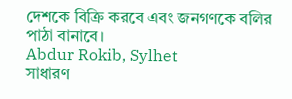দেশকে বিক্রি করবে এবং জনগণকে বলির পাঠা বানাবে।
Abdur Rokib, Sylhet
সাধারণ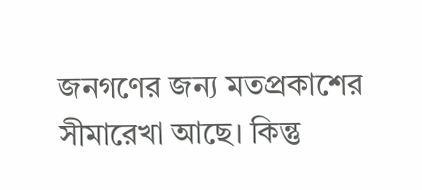জনগণের জন্য মতপ্রকাশের সীমারেখা আছে। কিন্তু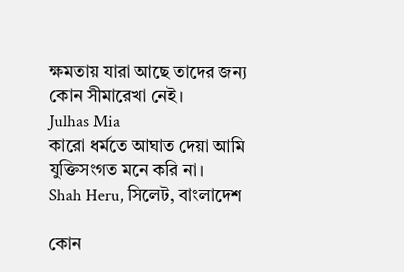ক্ষমতায় যারা আছে তাদের জন্য কোন সীমারেখা নেই।
Julhas Mia
কারো ধর্মতে আঘাত দেয়া আমি যুক্তিসংগত মনে করি না।
Shah Heru, সিলেট, বাংলাদেশ

কোন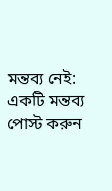মন্তব্য নেই:
একটি মন্তব্য পোস্ট করুন